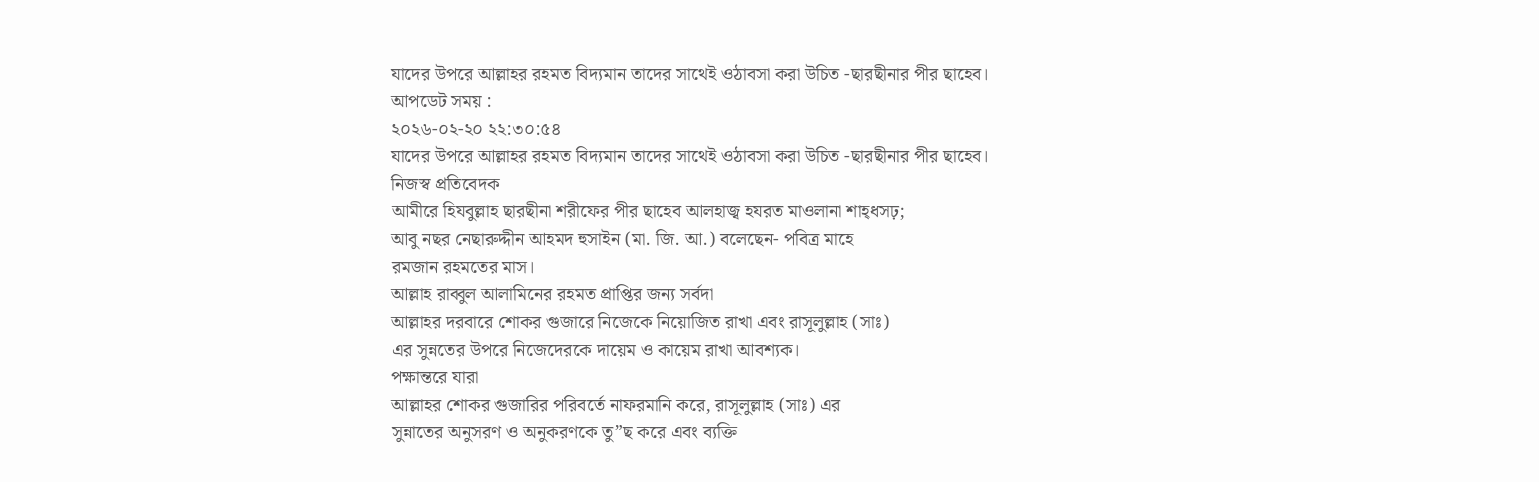যাদের উপরে আল্লাহর রহমত বিদ্যমান তাদের সাথেই ওঠাবসা করা উচিত -ছারছীনার পীর ছাহেব।
আপডেট সময় :
২০২৬-০২-২০ ২২:৩০:৫৪
যাদের উপরে আল্লাহর রহমত বিদ্যমান তাদের সাথেই ওঠাবসা করা উচিত -ছারছীনার পীর ছাহেব।
নিজস্ব প্রতিবেদক
আমীরে হিযবুল্লাহ ছারছীনা শরীফের পীর ছাহেব আলহাজ্ব হযরত মাওলানা শাহ্ধসঢ়;
আবু নছর নেছারুদ্দীন আহমদ হুসাইন (মা. জি. আ.) বলেছেন- পবিত্র মাহে
রমজান রহমতের মাস।
আল্লাহ রাব্বুল আলামিনের রহমত প্রাপ্তির জন্য সর্বদা
আল্লাহর দরবারে শোকর গুজারে নিজেকে নিয়োজিত রাখা এবং রাসূলুল্লাহ (সাঃ)
এর সুন্নতের উপরে নিজেদেরকে দায়েম ও কায়েম রাখা আবশ্যক।
পক্ষান্তরে যারা
আল্লাহর শোকর গুজারির পরিবর্তে নাফরমানি করে, রাসূলুল্লাহ (সাঃ) এর
সুন্নাতের অনুসরণ ও অনুকরণকে তু”ছ করে এবং ব্যক্তি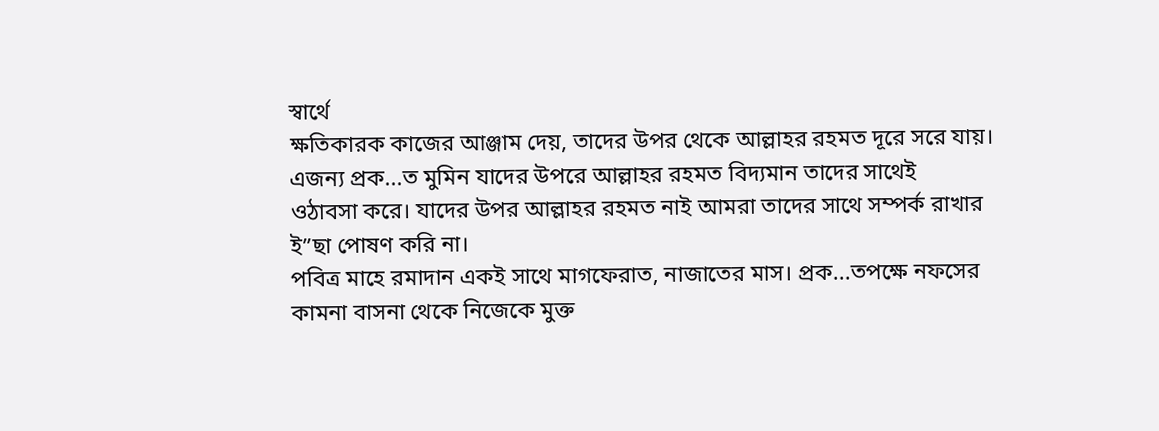স্বার্থে
ক্ষতিকারক কাজের আঞ্জাম দেয়, তাদের উপর থেকে আল্লাহর রহমত দূরে সরে যায়।
এজন্য প্রক...ত মুমিন যাদের উপরে আল্লাহর রহমত বিদ্যমান তাদের সাথেই
ওঠাবসা করে। যাদের উপর আল্লাহর রহমত নাই আমরা তাদের সাথে সম্পর্ক রাখার
ই”ছা পোষণ করি না।
পবিত্র মাহে রমাদান একই সাথে মাগফেরাত, নাজাতের মাস। প্রক...তপক্ষে নফসের
কামনা বাসনা থেকে নিজেকে মুক্ত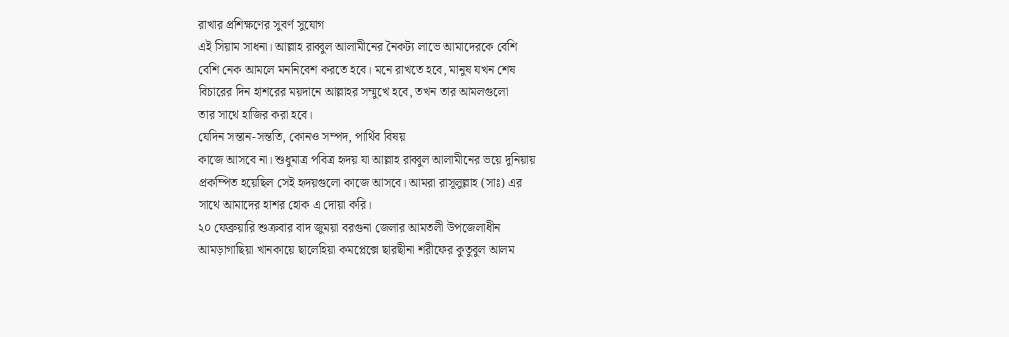রাখার প্রশিক্ষণের সুবর্ণ সুযোগ
এই সিয়াম সাধনা। আল্লাহ রাব্বুল আলামীনের নৈকট্য লাভে আমাদেরকে বেশি
বেশি নেক আমলে মননিবেশ করতে হবে। মনে রাখতে হবে, মানুষ যখন শেষ
বিচারের দিন হাশরের ময়দানে আল্লাহর সম্মুখে হবে, তখন তার আমলগুলো
তার সাথে হাজির করা হবে।
যেদিন সন্তান-সন্ততি, কোনও সম্পদ, পার্থিব বিষয়
কাজে আসবে না। শুধুমাত্র পবিত্র হৃদয় যা আল্লাহ রাব্বুল আলামীনের ভয়ে দুনিয়ায়
প্রকম্পিত হয়েছিল সেই হৃদয়গুলো কাজে আসবে। আমরা রাসূলুল্লাহ (সাঃ) এর
সাথে আমাদের হাশর হোক এ দোয়া করি।
২০ ফেব্রুয়ারি শুক্রবার বাদ জুময়া বরগুনা জেলার আমতলী উপজেলাধীন
আমড়াগাছিয়া খানকায়ে ছালেহিয়া কমপ্লেক্সে ছারছীনা শরীফের কুতুবুল আলম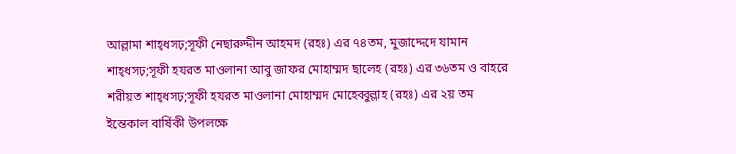আল্লামা শাহ্ধসঢ়;সূফী নেছারুদ্দীন আহমদ (রহঃ) এর ৭৪তম, মুজাদ্দেদে যামান
শাহ্ধসঢ়;সূফী হযরত মাওলানা আবু জাফর মোহাম্মদ ছালেহ (রহঃ) এর ৩৬তম ও বাহরে
শরীয়ত শাহ্ধসঢ়;সূফী হযরত মাওলানা মোহাম্মদ মোহেব্বুল্লাহ (রহঃ) এর ২য় তম
ইন্তেকাল বার্ষিকী উপলক্ষে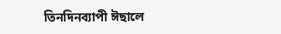তিনদিনব্যাপী ঈছালে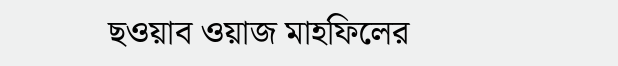ছওয়াব ওয়াজ মাহফিলের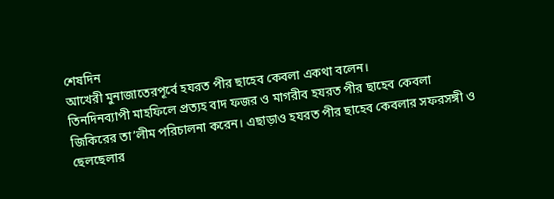শেষদিন
আখেরী মুনাজাতেরপূর্বে হযরত পীর ছাহেব কেবলা একথা বলেন।
তিনদিনব্যাপী মাহফিলে প্রত্যহ বাদ ফজর ও মাগরীব হযরত পীর ছাহেব কেবলা
জিকিরের তা’লীম পরিচালনা করেন। এছাড়াও হযরত পীর ছাহেব কেবলার সফরসঙ্গী ও
ছেলছেলার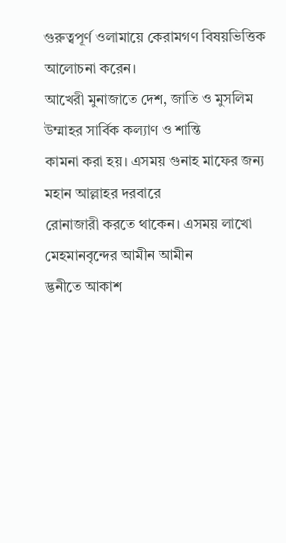গুরুত্বপূর্ণ ওলামায়ে কেরামগণ বিষয়ভিত্তিক আলোচনা করেন।
আখেরী মুনাজাতে দেশ, জাতি ও মুসলিম উম্মাহর সার্বিক কল্যাণ ও শান্তি
কামনা করা হয়। এসময় গুনাহ মাফের জন্য মহান আল্লাহর দরবারে
রোনাজারী করতে থাকেন। এসময় লাখো মেহমানবৃন্দের আমীন আমীন
দ্ভনীতে আকাশ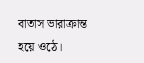বাতাস ভারাক্রান্ত হয়ে ওঠে।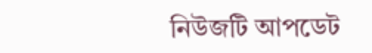নিউজটি আপডেট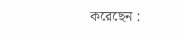করেছেন :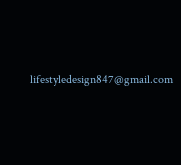lifestyledesign847@gmail.com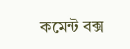কমেন্ট বক্স